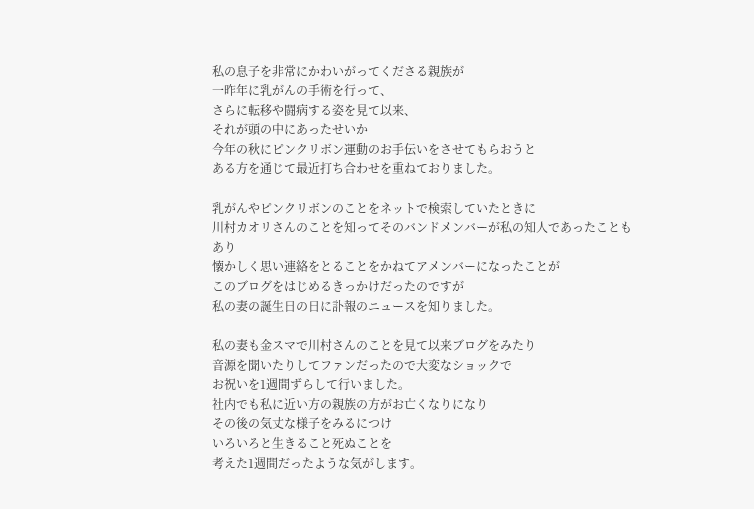私の息子を非常にかわいがってくださる親族が
一昨年に乳がんの手術を行って、
さらに転移や闘病する姿を見て以来、
それが頭の中にあったせいか
今年の秋にピンクリボン運動のお手伝いをさせてもらおうと
ある方を通じて最近打ち合わせを重ねておりました。

乳がんやピンクリボンのことをネットで検索していたときに
川村カオリさんのことを知ってそのバンドメンバーが私の知人であったこともあり
懐かしく思い連絡をとることをかねてアメンバーになったことが
このブログをはじめるきっかけだったのですが
私の妻の誕生日の日に訃報のニュースを知りました。

私の妻も金スマで川村さんのことを見て以来ブログをみたり
音源を聞いたりしてファンだったので大変なショックで
お祝いを1週間ずらして行いました。
社内でも私に近い方の親族の方がお亡くなりになり
その後の気丈な様子をみるにつけ
いろいろと生きること死ぬことを
考えた1週間だったような気がします。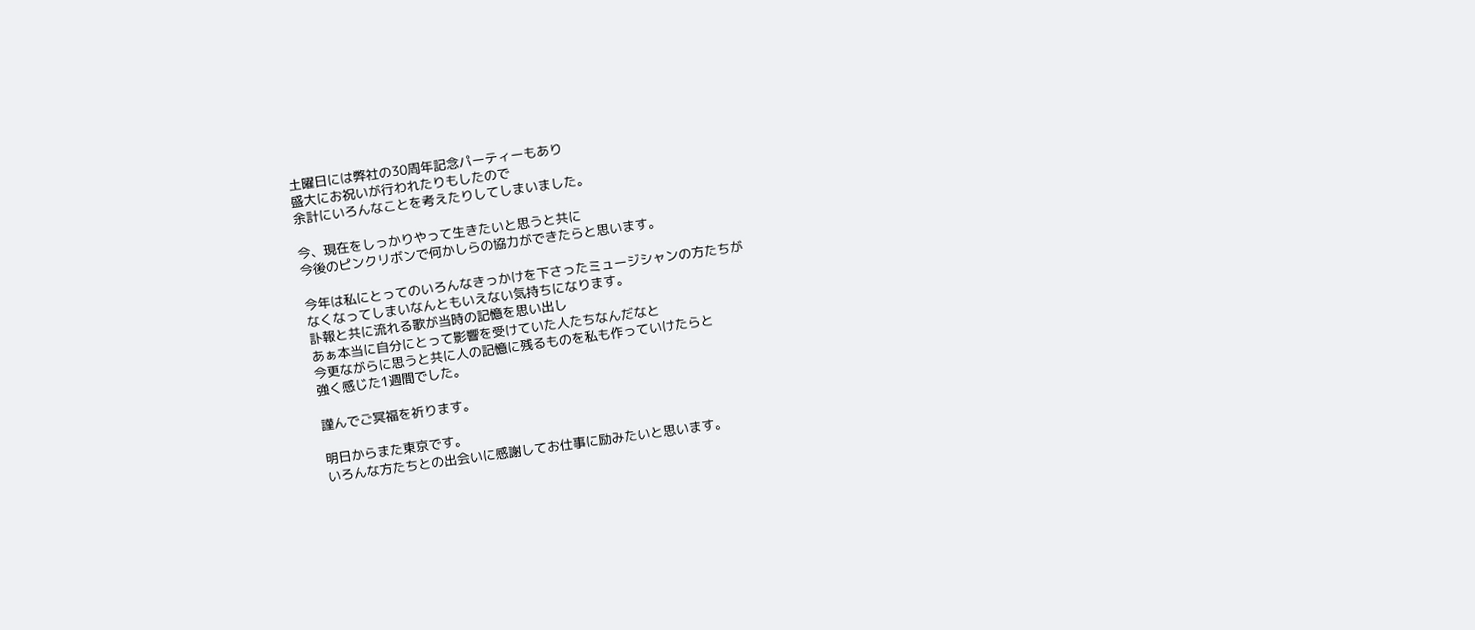土曜日には弊社の30周年記念パーティーもあり
盛大にお祝いが行われたりもしたので
余計にいろんなことを考えたりしてしまいました。

今、現在をしっかりやって生きたいと思うと共に
今後のピンクリボンで何かしらの協力ができたらと思います。

今年は私にとってのいろんなきっかけを下さったミュージシャンの方たちが
なくなってしまいなんともいえない気持ちになります。
訃報と共に流れる歌が当時の記憶を思い出し
あぁ本当に自分にとって影響を受けていた人たちなんだなと
今更ながらに思うと共に人の記憶に残るものを私も作っていけたらと
強く感じた1週間でした。

謹んでご冥福を祈ります。

明日からまた東京です。
いろんな方たちとの出会いに感謝してお仕事に励みたいと思います。